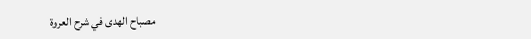مصباح الهدى في شرح العروة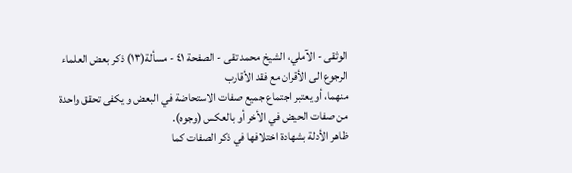الوثقى - الآملي، الشيخ محمد تقى - الصفحة ٤١ - مسألة(١٣) ذكر بعض العلماء الرجوع الى الأقران مع فقد الأقارب
منهما، أو يعتبر اجتماع جميع صفات الاستحاضة في البعض و يكفى تحقق واحدة من صفات الحيض في الأخر أو بالعكس (وجوه).
ظاهر الأدلة بشهادة اختلافها في ذكر الصفات كما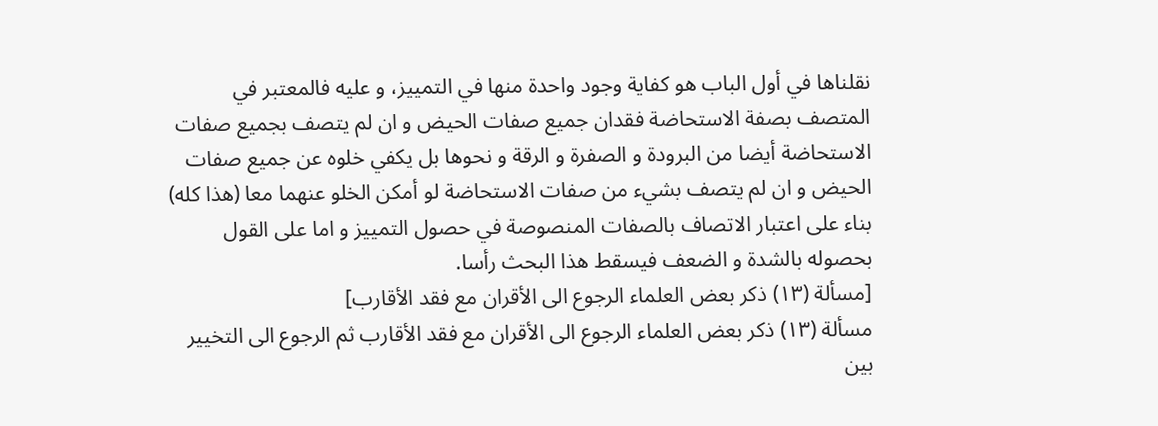نقلناها في أول الباب هو كفاية وجود واحدة منها في التمييز، و عليه فالمعتبر في المتصف بصفة الاستحاضة فقدان جميع صفات الحيض و ان لم يتصف بجميع صفات الاستحاضة أيضا من البرودة و الصفرة و الرقة و نحوها بل يكفي خلوه عن جميع صفات الحيض و ان لم يتصف بشيء من صفات الاستحاضة لو أمكن الخلو عنهما معا (هذا كله) بناء على اعتبار الاتصاف بالصفات المنصوصة في حصول التمييز و اما على القول بحصوله بالشدة و الضعف فيسقط هذا البحث رأسا.
[مسألة (١٣) ذكر بعض العلماء الرجوع الى الأقران مع فقد الأقارب]
مسألة (١٣) ذكر بعض العلماء الرجوع الى الأقران مع فقد الأقارب ثم الرجوع الى التخيير بين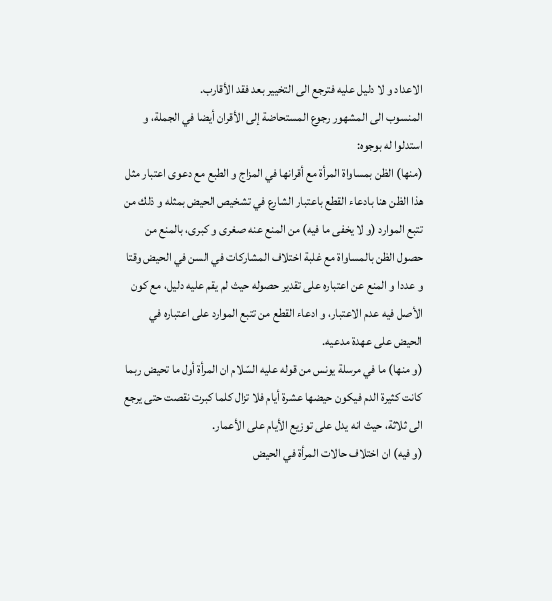الاعداد و لا دليل عليه فترجع الى التخيير بعد فقد الأقارب.
المنسوب الى المشهور رجوع المستحاضة إلى الأقران أيضا في الجملة، و استدلوا له بوجوه:
(منها) الظن بمساواة المرأة مع أقرانها في المزاج و الطبع مع دعوى اعتبار مثل هذا الظن هنا بادعاء القطع باعتبار الشارع في تشخيص الحيض بمثله و ذلك من تتبع الموارد (و لا يخفى ما فيه) من المنع عنه صغرى و كبرى، بالمنع من حصول الظن بالمساواة مع غلبة اختلاف المشاركات في السن في الحيض وقتا و عددا و المنع عن اعتباره على تقدير حصوله حيث لم يقم عليه دليل، مع كون الأصل فيه عدم الاعتبار، و ادعاء القطع من تتبع الموارد على اعتباره في الحيض على عهدة مدعيه.
(و منها) ما في مرسلة يونس من قوله عليه السّلام ان المرأة أول ما تحيض ربما كانت كثيرة الدم فيكون حيضها عشرة أيام فلا تزال كلما كبرت نقصت حتى يرجع الى ثلاثة، حيث انه يدل على توزيع الأيام على الأعمار.
(و فيه) ان اختلاف حالات المرأة في الحيض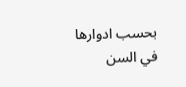بحسب ادوارها في السن